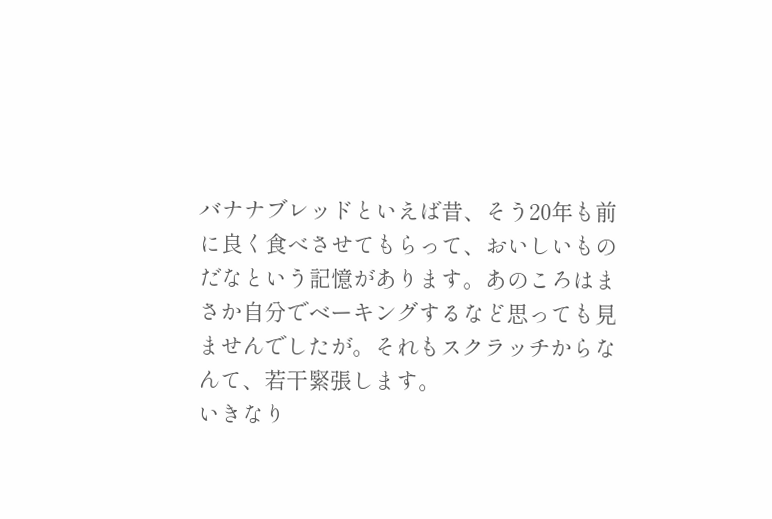バナナブレッドといえば昔、そう20年も前に良く食べさせてもらって、おいしいものだなという記憶があります。あのころはまさか自分でベーキングするなど思っても見ませんでしたが。それもスクラッチからなんて、若干緊張します。
いきなり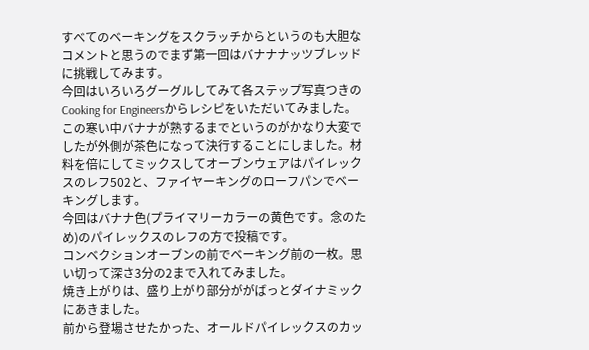すべてのベーキングをスクラッチからというのも大胆なコメントと思うのでまず第一回はバナナナッツブレッドに挑戦してみます。
今回はいろいろグーグルしてみて各ステップ写真つきのCooking for Engineersからレシピをいただいてみました。この寒い中バナナが熟するまでというのがかなり大変でしたが外側が茶色になって決行することにしました。材料を倍にしてミックスしてオーブンウェアはパイレックスのレフ502と、ファイヤーキングのローフパンでベーキングします。
今回はバナナ色(プライマリーカラーの黄色です。念のため)のパイレックスのレフの方で投稿です。
コンベクションオーブンの前でベーキング前の一枚。思い切って深さ3分の2まで入れてみました。
焼き上がりは、盛り上がり部分ががばっとダイナミックにあきました。
前から登場させたかった、オールドパイレックスのカッ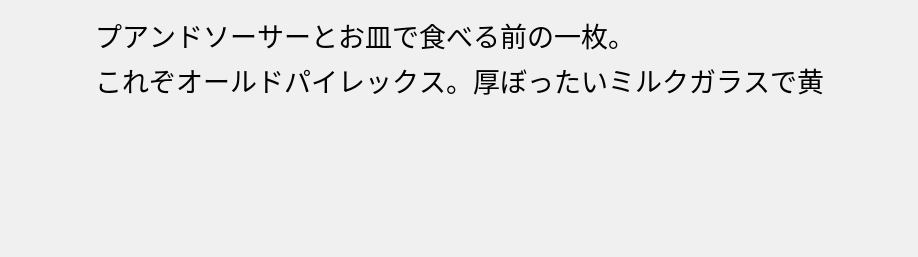プアンドソーサーとお皿で食べる前の一枚。
これぞオールドパイレックス。厚ぼったいミルクガラスで黄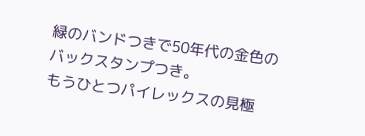緑のバンドつきで50年代の金色のバックスタンプつき。
もうひとつパイレックスの見極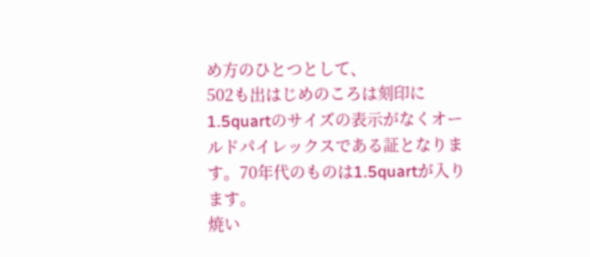め方のひとつとして、
502も出はじめのころは刻印に1.5quartのサイズの表示がなくオールドパイレックスである証となります。70年代のものは1.5quartが入ります。
焼い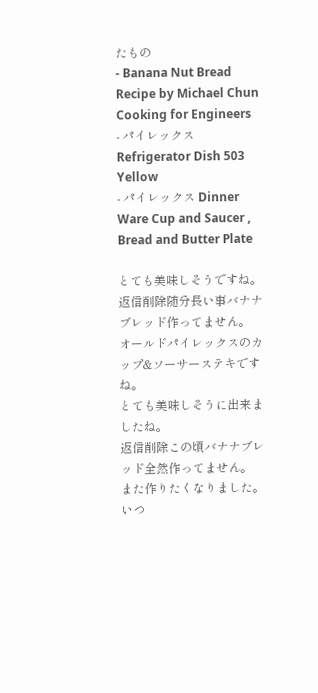たもの
- Banana Nut Bread Recipe by Michael Chun Cooking for Engineers
- パイレックス Refrigerator Dish 503 Yellow
- パイレックス Dinner Ware Cup and Saucer , Bread and Butter Plate

とても美味しそうですね。
返信削除随分長い事バナナブレッド作ってません。
オールドパイレックスのカップ&ソーサーステキですね。
とても美味しそうに出来ましたね。
返信削除この頃バナナブレッド全然作ってません。
また作りたくなりました。
いつ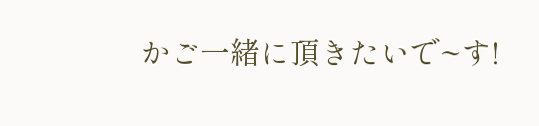かご一緒に頂きたいで~す!